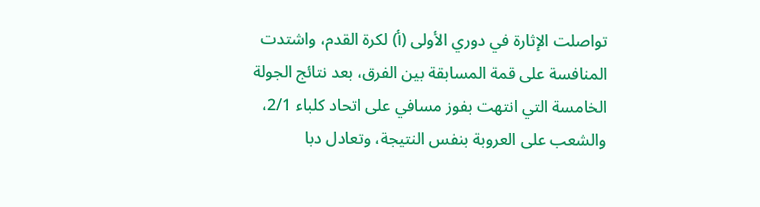تواصلت الإثارة في دوري الأولى (أ) لكرة القدم، واشتدت المنافسة على قمة المسابقة بين الفرق، بعد نتائج الجولة الخامسة التي انتهت بفوز مسافي على اتحاد كلباء 2/1، والشعب على العروبة بنفس النتيجة، وتعادل دبا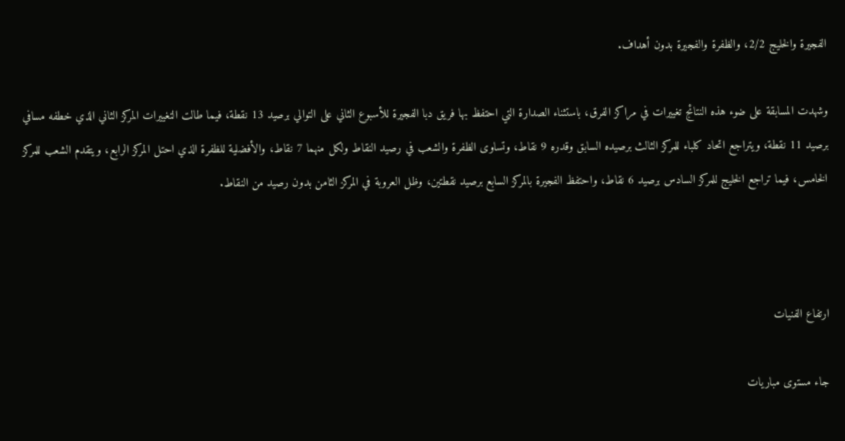الفجيرة والخليج 2/2، والظفرة والفجيرة بدون أهداف.

وشهدت المسابقة على ضوء هذه النتائج تغييرات في مراكز الفرق، باستثناء الصدارة التي احتفظ بها فريق دبا الفجيرة للأسبوع الثاني على التوالي برصيد 13 نقطة، فيما طالت التغييرات المركز الثاني الذي خطفه مسافي برصيد 11 نقطة، ويتراجع اتحاد كلباء للمركز الثالث برصيده السابق وقدره 9 نقاط، وتساوى الظفرة والشعب في رصيد النقاط ولكل منهما 7 نقاط، والأفضلية للظفرة الذي احتل المركز الرابع، ويتقدم الشعب للمركز الخامس، فيما تراجع الخليج للمركز السادس برصيد 6 نقاط، واحتفظ الفجيرة بالمركز السابع برصيد نقطتين، وظل العروبة في المركز الثامن بدون رصيد من النقاط.



ارتفاع الفنيات

جاء مستوى مباريات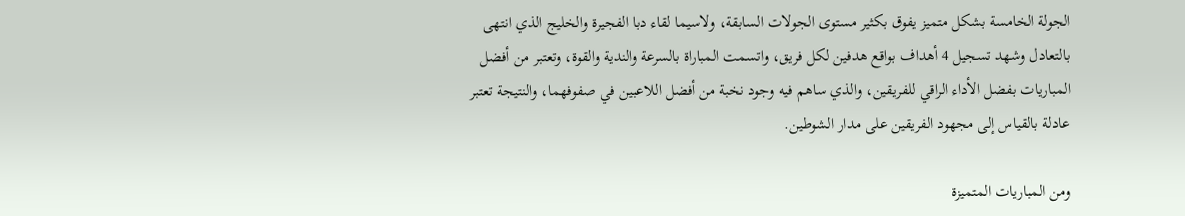الجولة الخامسة بشكل متميز يفوق بكثير مستوى الجولات السابقة، ولاسيما لقاء دبا الفجيرة والخليج الذي انتهى بالتعادل وشهد تسجيل 4 أهداف بواقع هدفين لكل فريق، واتسمت المباراة بالسرعة والندية والقوة، وتعتبر من أفضل المباريات بفضل الأداء الراقي للفريقين، والذي ساهم فيه وجود نخبة من أفضل اللاعبين في صفوفهما، والنتيجة تعتبر عادلة بالقياس إلى مجهود الفريقين على مدار الشوطين.

ومن المباريات المتميزة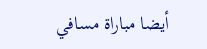أيضا مباراة مسافي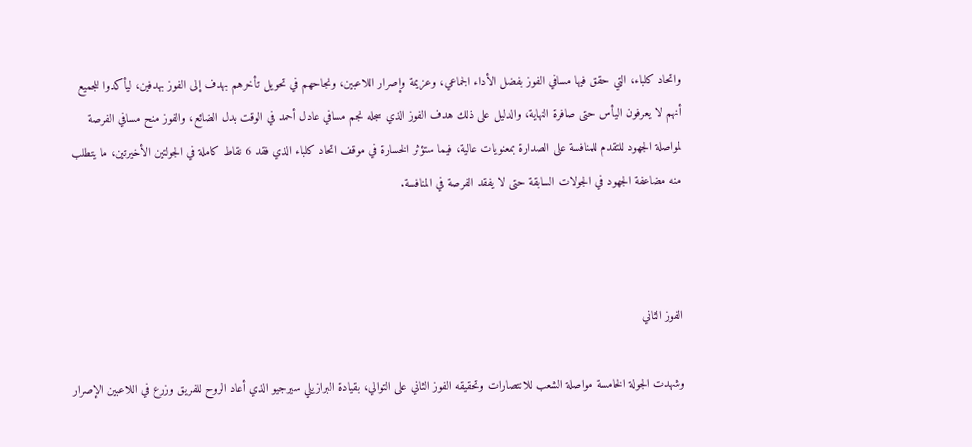واتحاد كلباء، التي حقق فيها مسافي الفوز بفضل الأداء الجماعي، وعزيمة وإصرار اللاعبين، ونجاحهم في تحويل تأخرهم بهدف إلى الفوز بهدفين، ليأكدوا للجميع أنهم لا يعرفون اليأس حتى صافرة النهاية، والدليل على ذلك هدف الفوز الذي سجله نجم مسافي عادل أحمد في الوقت بدل الضائع، والفوز منح مسافي الفرصة لمواصلة الجهود للتقدم للمنافسة على الصدارة بمعنويات عالية، فيما ستؤثر الخسارة في موقف اتحاد كلباء الذي فقد 6 نقاط كاملة في الجولتين الأخيرتين، ما يتطلب منه مضاعفة الجهود في الجولات السابقة حتى لا يفقد الفرصة في المنافسة.



الفوز الثاني

وشهدت الجولة الخامسة مواصلة الشعب للانتصارات وتحقيقه الفوز الثاني على التوالي، بقيادة البرازيلي سيرجيو الذي أعاد الروح للفريق وزرع في اللاعبين الإصرار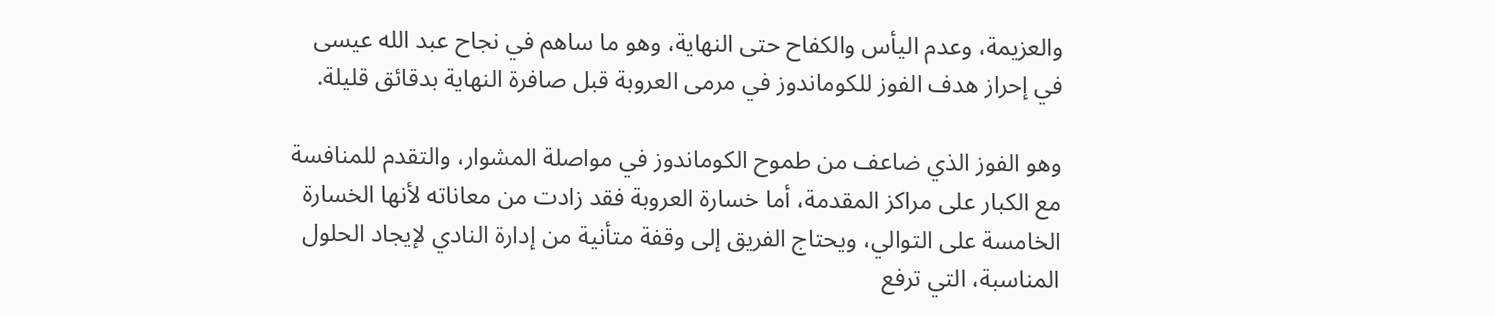والعزيمة، وعدم اليأس والكفاح حتى النهاية، وهو ما ساهم في نجاح عبد الله عيسى في إحراز هدف الفوز للكوماندوز في مرمى العروبة قبل صافرة النهاية بدقائق قليلة.

وهو الفوز الذي ضاعف من طموح الكوماندوز في مواصلة المشوار، والتقدم للمنافسة مع الكبار على مراكز المقدمة، أما خسارة العروبة فقد زادت من معاناته لأنها الخسارة الخامسة على التوالي، ويحتاج الفريق إلى وقفة متأنية من إدارة النادي لإيجاد الحلول المناسبة، التي ترفع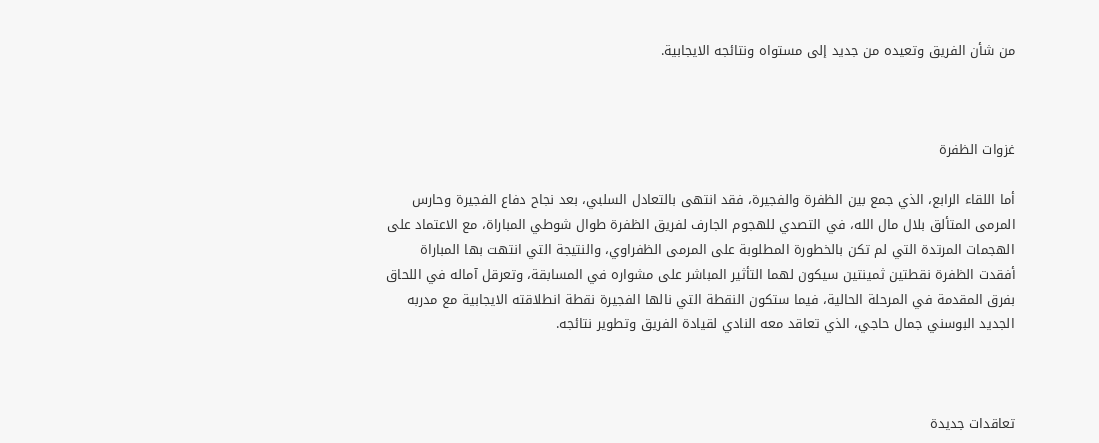من شأن الفريق وتعيده من جديد إلى مستواه ونتائجه الايجابية.



غزوات الظفرة

أما اللقاء الرابع، الذي جمع بين الظفرة والفجيرة، فقد انتهى بالتعادل السلبي، بعد نجاح دفاع الفجيرة وحارس المرمى المتألق بلال مال الله، في التصدي للهجوم الجارف لفريق الظفرة طوال شوطي المباراة، مع الاعتماد على الهجمات المرتدة التي لم تكن بالخطورة المطلوبة على المرمى الظفراوي، والنتيجة التي انتهت بها المباراة أفقدت الظفرة نقطتين ثمينتين سيكون لهما التأثير المباشر على مشواره في المسابقة، وتعرقل آماله في اللحاق بفرق المقدمة في المرحلة الحالية، فيما ستكون النقطة التي نالها الفجيرة نقطة انطلاقته الايجابية مع مدربه الجديد البوسني جمال حاجي، الذي تعاقد معه النادي لقيادة الفريق وتطوير نتائجه.



تعاقدات جديدة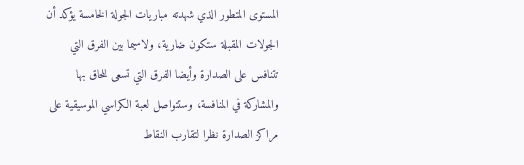المستوى المتطور الذي شهدته مباريات الجولة الخامسة يؤكد أن الجولات المقبلة ستكون ضارية، ولاسيما بين الفرق التي تتنافس على الصدارة وأيضا الفرق التي تسعى للحاق بها والمشاركة في المنافسة، وستتواصل لعبة الكراسي الموسيقية على مراكز الصدارة نظرا لتقارب النقاط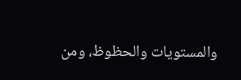والمستويات والحظوظ، ومن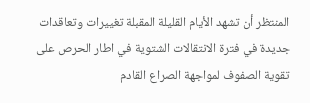المنتظر أن تشهد الأيام القليلة المقبلة تغييرات وتعاقدات جديدة في فترة الانتقالات الشتوية في اطار الحرص على تقوية الصفوف لمواجهة الصراع القادم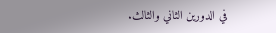في الدورين الثاني والثالث.